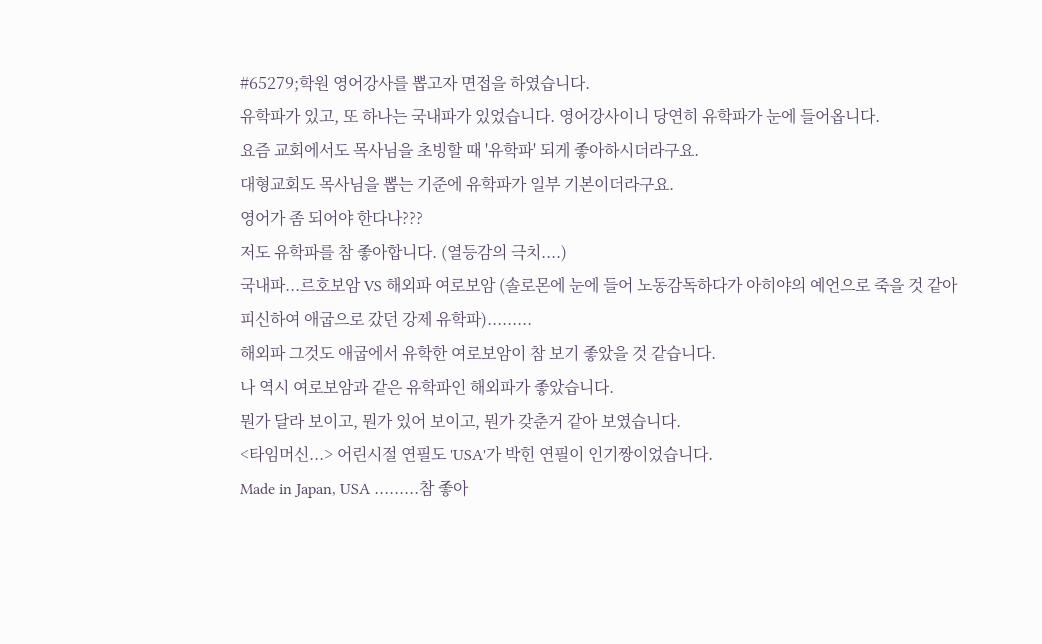#65279;학원 영어강사를 뽑고자 면접을 하였습니다.
유학파가 있고, 또 하나는 국내파가 있었습니다. 영어강사이니 당연히 유학파가 눈에 들어옵니다.
요즘 교회에서도 목사님을 초빙할 때 '유학파' 되게 좋아하시더라구요.
대형교회도 목사님을 뽑는 기준에 유학파가 일부 기본이더라구요.
영어가 좀 되어야 한다나???
저도 유학파를 참 좋아합니다. (열등감의 극치....)
국내파...르호보암 VS 해외파 여로보암 (솔로몬에 눈에 들어 노동감독하다가 아히야의 예언으로 죽을 것 같아 피신하여 애굽으로 갔던 강제 유학파).........
해외파 그것도 애굽에서 유학한 여로보암이 참 보기 좋았을 것 같습니다.
나 역시 여로보암과 같은 유학파인 해외파가 좋았습니다.
뭔가 달라 보이고, 뭔가 있어 보이고, 뭔가 갖춘거 같아 보였습니다.
<타임머신...> 어린시절 연필도 'USA'가 박힌 연필이 인기짱이었습니다.
Made in Japan, USA .........참 좋아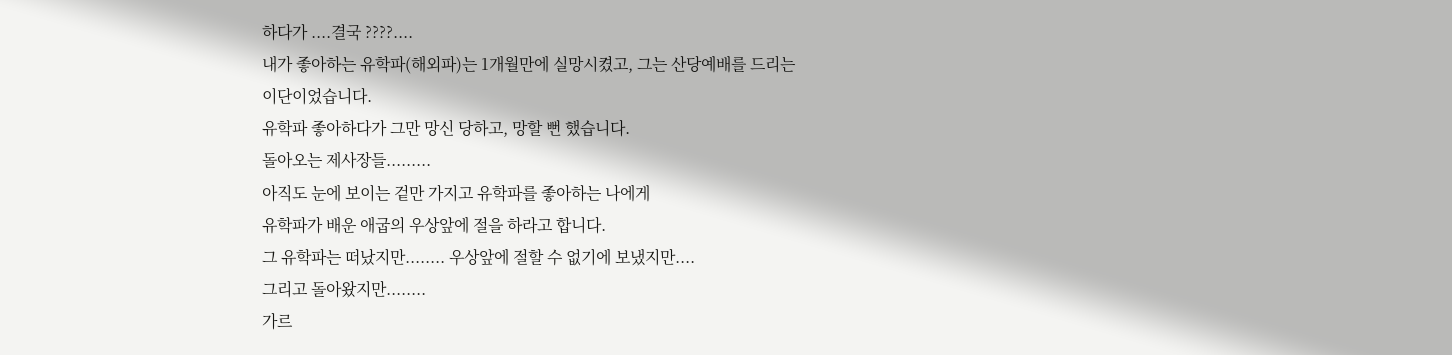하다가 ....결국 ????....
내가 좋아하는 유학파(해외파)는 1개월만에 실망시켰고, 그는 산당예배를 드리는
이단이었습니다.
유학파 좋아하다가 그만 망신 당하고, 망할 뻔 했습니다.
돌아오는 제사장들.........
아직도 눈에 보이는 겉만 가지고 유학파를 좋아하는 나에게
유학파가 배운 애굽의 우상앞에 절을 하라고 합니다.
그 유학파는 떠났지만........ 우상앞에 절할 수 없기에 보냈지만....
그리고 돌아왔지만........
가르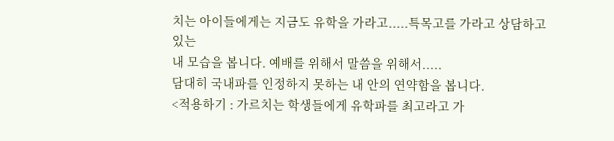치는 아이들에게는 지금도 유학을 가라고.....특목고를 가라고 상담하고 있는
내 모습을 봅니다. 예배를 위해서 말씀을 위해서.....
담대히 국내파를 인정하지 못하는 내 안의 연약함을 봅니다.
<적용하기 : 가르치는 학생들에게 유학파를 최고라고 가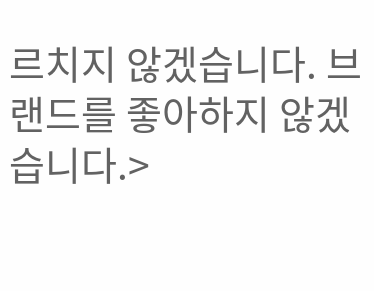르치지 않겠습니다. 브랜드를 좋아하지 않겠습니다.>